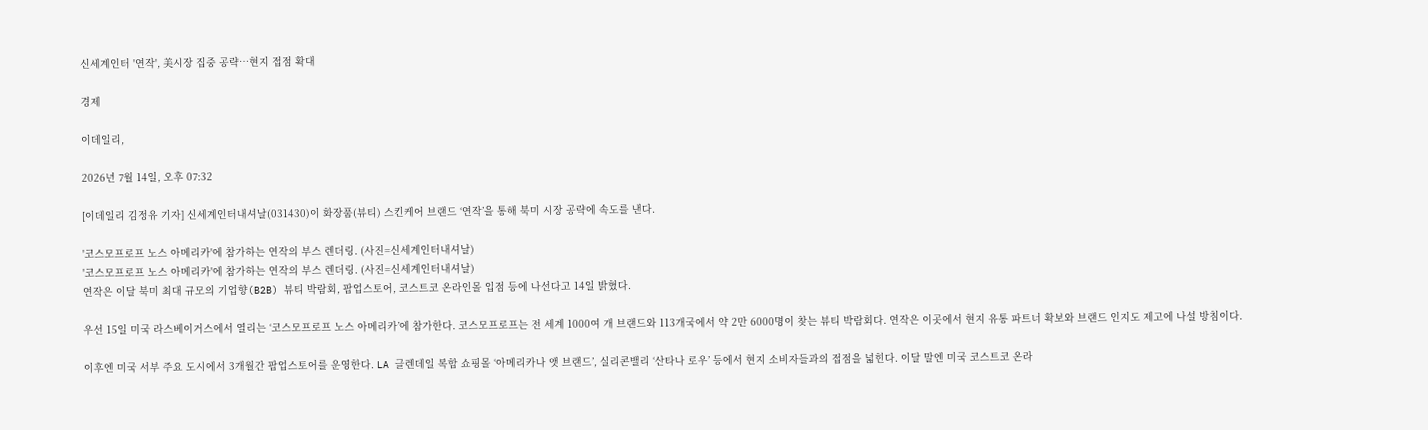신세계인터 '연작', 美시장 집중 공략…현지 접점 확대

경제

이데일리,

2026년 7월 14일, 오후 07:32

[이데일리 김정유 기자] 신세계인터내셔날(031430)이 화장품(뷰티) 스킨케어 브랜드 ‘연작’을 통해 북미 시장 공략에 속도를 낸다.

'코스모프로프 노스 아메리카'에 참가하는 연작의 부스 렌더링. (사진=신세계인터내셔날)
'코스모프로프 노스 아메리카'에 참가하는 연작의 부스 렌더링. (사진=신세계인터내셔날)
연작은 이달 북미 최대 규모의 기업향(B2B) 뷰티 박람회, 팝업스토어, 코스트코 온라인몰 입점 등에 나선다고 14일 밝혔다.

우선 15일 미국 라스베이거스에서 열리는 ‘코스모프로프 노스 아메리카’에 참가한다. 코스모프로프는 전 세계 1000여 개 브랜드와 113개국에서 약 2만 6000명이 찾는 뷰티 박람회다. 연작은 이곳에서 현지 유통 파트너 확보와 브랜드 인지도 제고에 나설 방침이다.

이후엔 미국 서부 주요 도시에서 3개월간 팝업스토어를 운영한다. LA 글렌데일 복합 쇼핑몰 ‘아메리카나 앳 브랜드’, 실리콘밸리 ‘산타나 로우’ 등에서 현지 소비자들과의 접점을 넓힌다. 이달 말엔 미국 코스트코 온라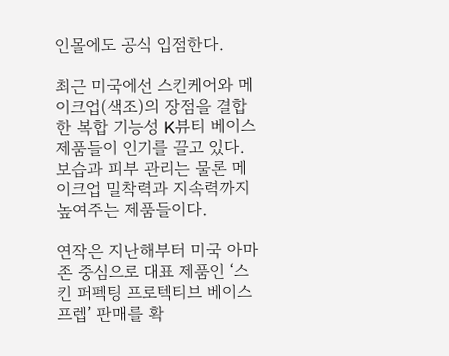인몰에도 공식 입점한다.

최근 미국에선 스킨케어와 메이크업(색조)의 장점을 결합한 복합 기능성 K뷰티 베이스 제품들이 인기를 끌고 있다. 보습과 피부 관리는 물론 메이크업 밀착력과 지속력까지 높여주는 제품들이다.

연작은 지난해부터 미국 아마존 중심으로 대표 제품인 ‘스킨 퍼펙팅 프로텍티브 베이스 프렙’ 판매를 확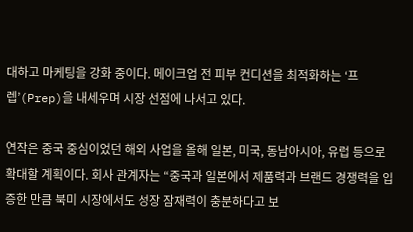대하고 마케팅을 강화 중이다. 메이크업 전 피부 컨디션을 최적화하는 ‘프렙’(Prep)을 내세우며 시장 선점에 나서고 있다.

연작은 중국 중심이었던 해외 사업을 올해 일본, 미국, 동남아시아, 유럽 등으로 확대할 계획이다. 회사 관계자는 “중국과 일본에서 제품력과 브랜드 경쟁력을 입증한 만큼 북미 시장에서도 성장 잠재력이 충분하다고 보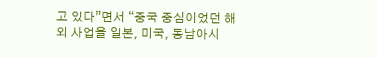고 있다”면서 “중국 중심이었던 해외 사업을 일본, 미국, 동남아시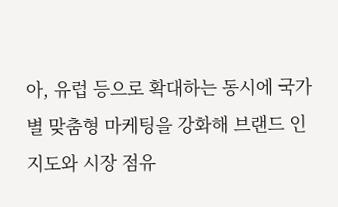아, 유럽 등으로 확대하는 동시에 국가별 맞춤형 마케팅을 강화해 브랜드 인지도와 시장 점유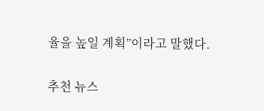율을 높일 계획”이라고 말했다.

추천 뉴스